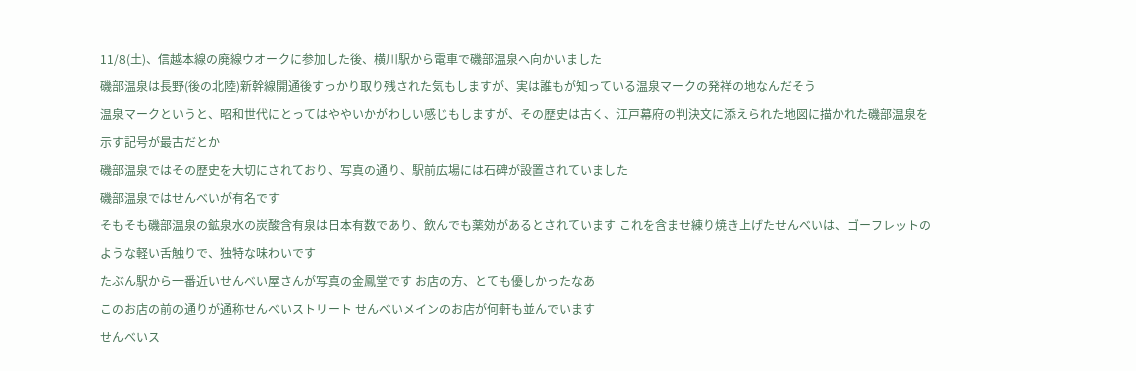11/8(土)、信越本線の廃線ウオークに参加した後、横川駅から電車で磯部温泉へ向かいました
磯部温泉は長野(後の北陸)新幹線開通後すっかり取り残された気もしますが、実は誰もが知っている温泉マークの発祥の地なんだそう
温泉マークというと、昭和世代にとってはややいかがわしい感じもしますが、その歴史は古く、江戸幕府の判決文に添えられた地図に描かれた磯部温泉を示す記号が最古だとか
磯部温泉ではその歴史を大切にされており、写真の通り、駅前広場には石碑が設置されていました
磯部温泉ではせんべいが有名です
そもそも磯部温泉の鉱泉水の炭酸含有泉は日本有数であり、飲んでも薬効があるとされています これを含ませ練り焼き上げたせんべいは、ゴーフレットのような軽い舌触りで、独特な味わいです
たぶん駅から一番近いせんべい屋さんが写真の金鳳堂です お店の方、とても優しかったなあ
このお店の前の通りが通称せんべいストリート せんべいメインのお店が何軒も並んでいます
せんべいス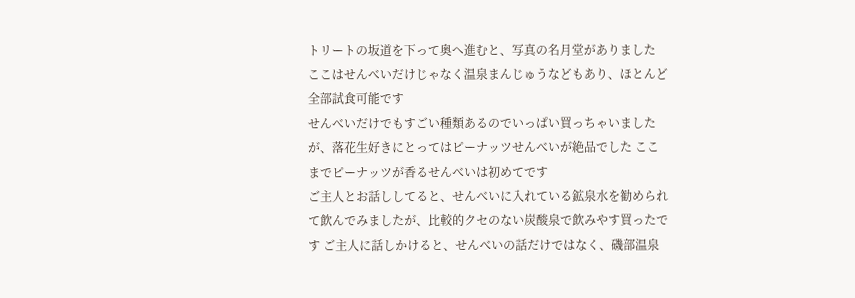トリートの坂道を下って奥へ進むと、写真の名月堂がありました ここはせんべいだけじゃなく温泉まんじゅうなどもあり、ほとんど全部試食可能です
せんべいだけでもすごい種類あるのでいっぱい買っちゃいましたが、落花生好きにとってはピーナッツせんべいが絶品でした ここまでピーナッツが香るせんべいは初めてです
ご主人とお話ししてると、せんべいに入れている鉱泉水を勧められて飲んでみましたが、比較的クセのない炭酸泉で飲みやす買ったです ご主人に話しかけると、せんべいの話だけではなく、磯部温泉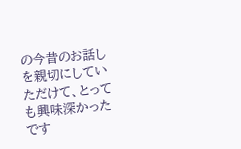の今昔のお話しを親切にしていただけて、とっても興味深かったです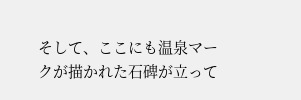そして、ここにも温泉マークが描かれた石碑が立って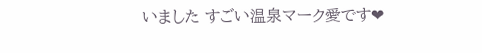いました すごい温泉マーク愛です❤